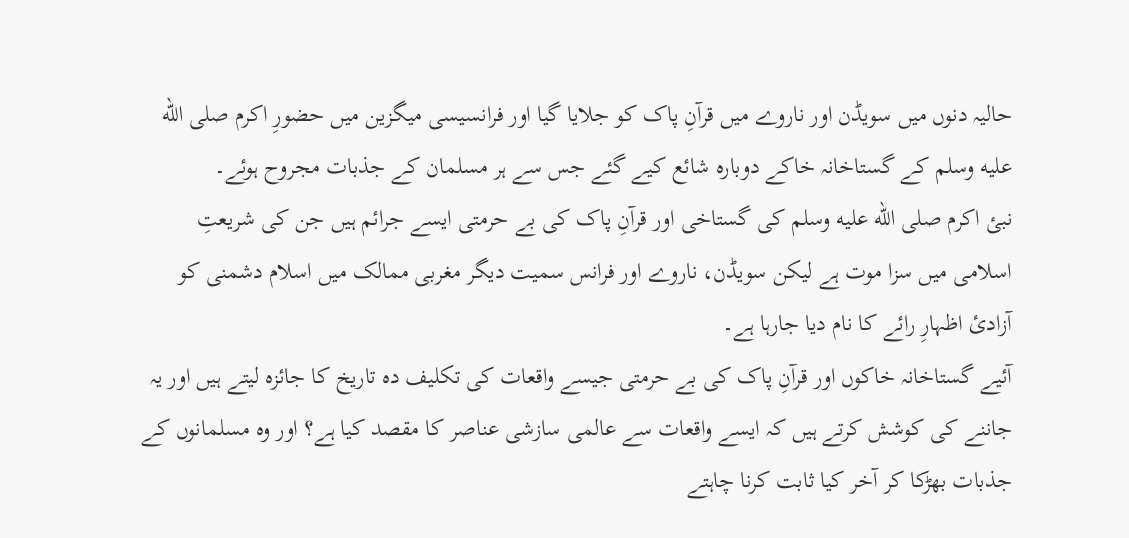حالیہ دنوں میں سویڈن اور ناروے میں قرآنِ پاک کو جلایا گیا اور فرانسیسی میگزین میں حضورِ اکرم صلى الله عليه وسلم کے گستاخانہ خاکے دوبارہ شائع کیے گئے جس سے ہر مسلمان کے جذبات مجروح ہوئے۔
نبئ اکرم صلى الله عليه وسلم کی گستاخی اور قرآنِ پاک کی بے حرمتی ایسے جرائم ہیں جن کی شریعتِ اسلامی میں سزا موت ہے لیکن سویڈن، ناروے اور فرانس سمیت دیگر مغربی ممالک میں اسلام دشمنی کو آزادئ اظہارِ رائے کا نام دیا جارہا ہے۔
آئیے گستاخانہ خاکوں اور قرآنِ پاک کی بے حرمتی جیسے واقعات کی تکلیف دہ تاریخ کا جائزہ لیتے ہیں اور یہ جاننے کی کوشش کرتے ہیں کہ ایسے واقعات سے عالمی سازشی عناصر کا مقصد کیا ہے؟ اور وہ مسلمانوں کے جذبات بھڑکا کر آخر کیا ثابت کرنا چاہتے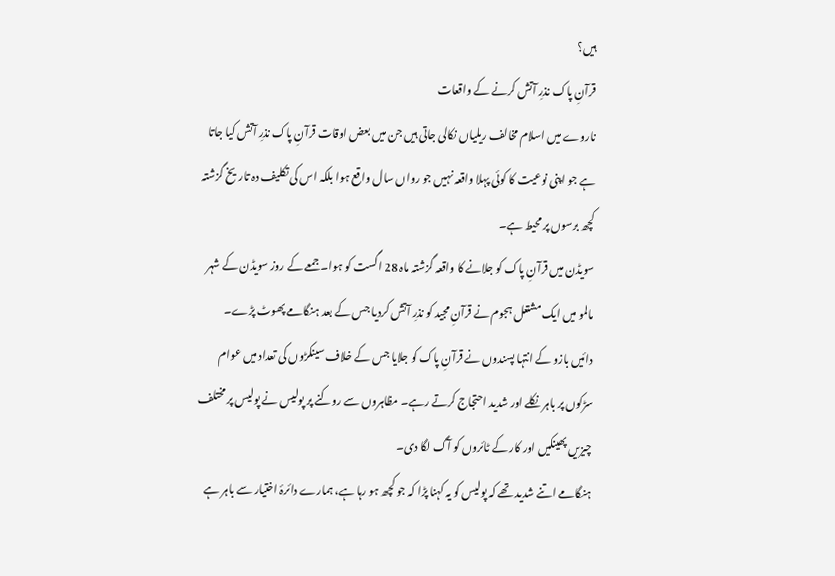ہیں؟
قرآنِ پاک نذرِ آتش کرنے کے واقعات
ناروے میں اسلام مخالف ریلیاں نکالی جاتی ہیں جن میں بعض اوقات قرآنِ پاک نذرِ آتش کیا جاتا ہے جو اپنی نوعیت کا کوئی پہلا واقعہ نہیں جو رواں سال واقع ہوا بلکہ اس کی تکلیف دہ تاریخ گزشتہ کچھ برسوں پر محیط ہے۔
سویڈن میں قرآنِ پاک کو جلانے کا واقعہ گزشتہ ماہ 28 اگست کو ہوا۔ جمعے کے روز سویڈن کے شہر مالمو میں ایک مشتعل ہجوم نے قرآنِ مجید کو نذرِ آتش کردیا جس کے بعد ہنگامے پھوٹ پڑے۔
دائیں بازو کے انتہا پسندوں نے قرآنِ پاک کو جلایا جس کے خلاف سینکڑوں کی تعداد میں عوام سڑکوں پر باہر نکلے اور شدید احتجاج کرتے رہے۔ مظاہروں سے روکنے پر پولیس نے پولیس پر مختلف چیزیں پھینکیں اور کار کے ٹائروں کو آگ لگا دی۔
ہنگامے اتنے شدید تھے کہ پولیس کو یہ کہنا پڑا کہ جو کچھ ہو رہا ہے، ہمارے دائرۂ اختیار سے باہر ہے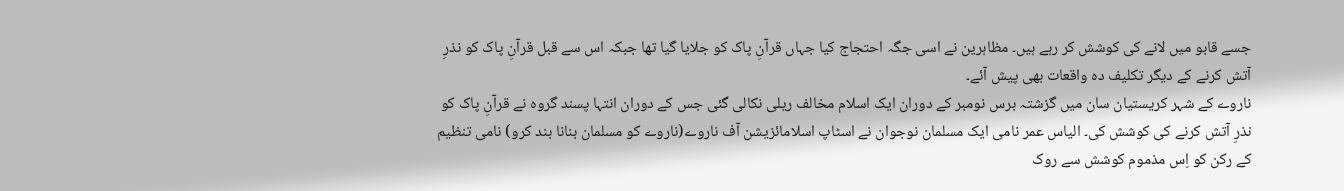جسے قابو میں لانے کی کوشش کر رہے ہیں۔ مظاہرین نے اسی جگہ احتجاج کیا جہاں قرآنِ پاک کو جلایا گیا تھا جبکہ اس سے قبل قرآنِ پاک کو نذرِ آتش کرنے کے دیگر تکلیف دہ واقعات بھی پیش آئے۔
ناروے کے شہر کریستیان سان میں گزشتہ برس نومبر کے دوران ایک اسلام مخالف ریلی نکالی گئی جس کے دوران انتہا پسند گروہ نے قرآنِ پاک کو نذرِ آتش کرنے کی کوشش کی۔ الیاس عمر نامی ایک مسلمان نوجوان نے اسٹاپ اسلامائزیشن آف ناروے(ناروے کو مسلمان بنانا بند کرو) نامی تنظیم کے رکن کو اِس مذموم کوشش سے روک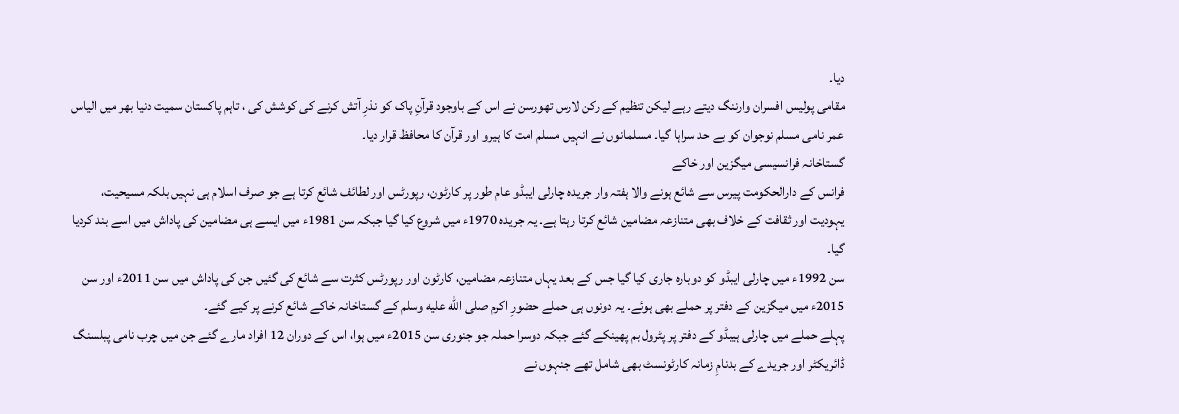دیا۔
مقامی پولیس افسران وارننگ دیتے رہے لیکن تنظیم کے رکن لارس تھورسن نے اس کے باوجود قرآنِ پاک کو نذرِ آتش کرنے کی کوشش کی ، تاہم پاکستان سمیت دنیا بھر میں الیاس عمر نامی مسلم نوجوان کو بے حد سراہا گیا۔ مسلمانوں نے انہیں مسلم امت کا ہیرو اور قرآن کا محافظ قرار دیا۔
گستاخانہ فرانسیسی میگزین اور خاکے
فرانس کے دارالحکومت پیرس سے شائع ہونے والا ہفتہ وار جریدہ چارلی ایبڈو عام طور پر کارٹون، رپورٹس اور لطائف شائع کرتا ہے جو صرف اسلام ہی نہیں بلکہ مسیحیت، یہودیت اور ثقافت کے خلاف بھی متنازعہ مضامین شائع کرتا رہتا ہے۔ یہ جریدہ 1970ء میں شروع کیا گیا جبکہ سن 1981ء میں ایسے ہی مضامین کی پاداش میں اسے بند کردیا گیا۔
سن 1992ء میں چارلی ایبڈو کو دوبارہ جاری کیا گیا جس کے بعد یہاں متنازعہ مضامین، کارٹون اور رپورٹس کثرت سے شائع کی گئیں جن کی پاداش میں سن 2011ء اور سن 2015ء میں میگزین کے دفتر پر حملے بھی ہوئے۔ یہ دونوں ہی حملے حضورِ اکرم صلى الله عليه وسلم کے گستاخانہ خاکے شائع کرنے پر کیے گئے۔
پہلے حملے میں چارلی ہیبڈو کے دفتر پر پٹرول بم پھینکے گئے جبکہ دوسرا حملہ جو جنوری سن 2015ء میں ہوا، اس کے دوران 12 افراد مارے گئے جن میں چرب نامی پبلسنگ ڈائریکٹر اور جریدے کے بدنامِ زمانہ کارٹونسٹ بھی شامل تھے جنہوں نے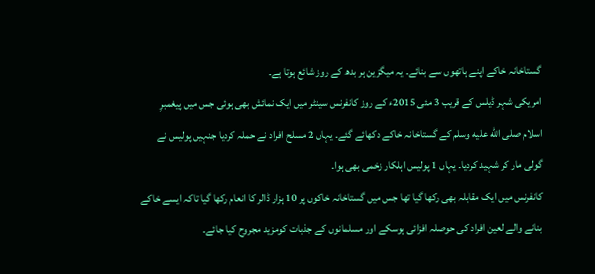گستاخانہ خاکے اپنے ہاتھوں سے بنائے۔ یہ میگزین ہر بدھ کے روز شائع ہوتا ہے۔
امریکی شہر ڈیلس کے قریب 3 مئی 2015ء کے روز کانفرنس سینٹر میں ایک نمائش بھی ہوئی جس میں پیغمبرِ اسلام صلى الله عليه وسلم کے گستاخانہ خاکے دکھائے گئے۔ یہاں 2 مسلح افراد نے حملہ کردیا جنہیں پولیس نے گولی مار کر شہید کردیا۔ یہاں 1 پولیس اہلکار زخمی بھی ہوا۔
کانفرنس میں ایک مقابلہ بھی رکھا گیا تھا جس میں گستاخانہ خاکوں پر 10 ہزار ڈالر کا انعام رکھا گیا تاکہ ایسے خاکے بنانے والے لعین افراد کی حوصلہ افزائی ہوسکے اور مسلمانوں کے جذبات کومزید مجروح کیا جائے۔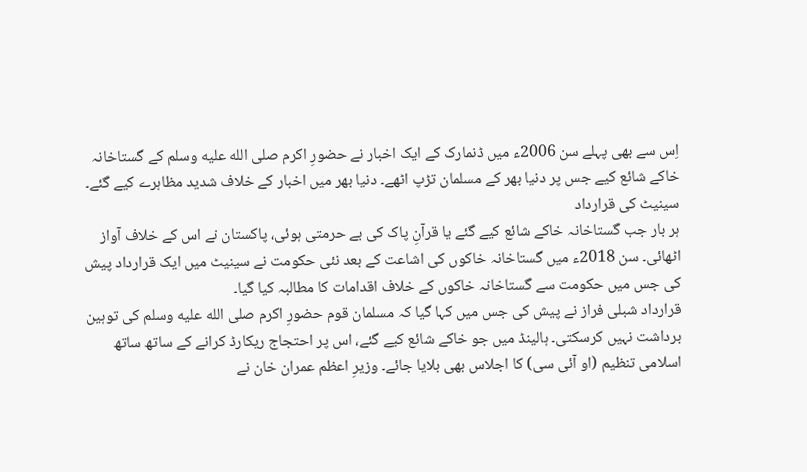اِس سے بھی پہلے سن 2006ء میں ڈنمارک کے ایک اخبار نے حضورِ اکرم صلى الله عليه وسلم کے گستاخانہ خاکے شائع کیے جس پر دنیا بھر کے مسلمان تڑپ اٹھے۔ دنیا بھر میں اخبار کے خلاف شدید مظاہرے کیے گئے۔
سینیٹ کی قرارداد
ہر بار جب گستاخانہ خاکے شائع کیے گئے یا قرآنِ پاک کی بے حرمتی ہوئی، پاکستان نے اس کے خلاف آواز اٹھائی۔ سن 2018ء میں گستاخانہ خاکوں کی اشاعت کے بعد نئی حکومت نے سینیٹ میں ایک قرارداد پیش کی جس میں حکومت سے گستاخانہ خاکوں کے خلاف اقدامات کا مطالبہ کیا گیا۔
قرارداد شبلی فراز نے پیش کی جس میں کہا گیا کہ مسلمان قوم حضورِ اکرم صلى الله عليه وسلم کی توہین برداشت نہیں کرسکتی۔ ہالینڈ میں جو خاکے شائع کیے گئے، اس پر احتجاج ریکارڈ کرانے کے ساتھ ساتھ اسلامی تنظیم (او آئی سی) کا اجلاس بھی بلایا جائے۔ وزیرِ اعظم عمران خان نے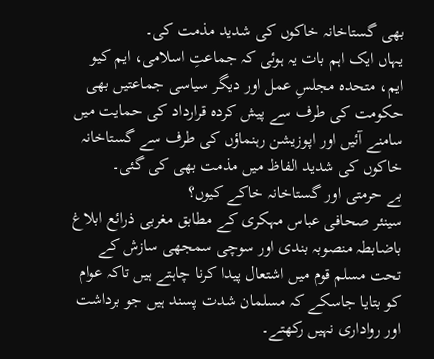بھی گستاخانہ خاکوں کی شدید مذمت کی۔
یہاں ایک اہم بات یہ ہوئی کہ جماعتِ اسلامی، ایم کیو ایم، متحدہ مجلسِ عمل اور دیگر سیاسی جماعتیں بھی حکومت کی طرف سے پیش کردہ قرارداد کی حمایت میں سامنے آئیں اور اپوزیشن رہنماؤں کی طرف سے گستاخانہ خاکوں کی شدید الفاظ میں مذمت بھی کی گئی۔
بے حرمتی اور گستاخانہ خاکے کیوں؟
سینئر صحافی عباس مہکری کے مطابق مغربی ذرائع ابلاغ باضابطہ منصوبہ بندی اور سوچی سمجھی سازش کے تحت مسلم قوم میں اشتعال پیدا کرنا چاہتے ہیں تاکہ عوام کو بتایا جاسکے کہ مسلمان شدت پسند ہیں جو برداشت اور رواداری نہیں رکھتے۔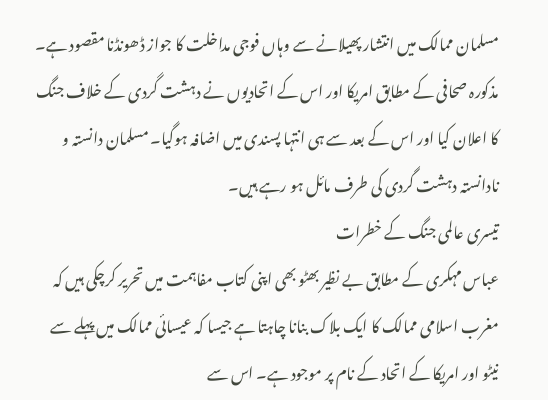مسلمان ممالک میں انتشار پھیلانے سے وہاں فوجی مداخلت کا جواز ڈھونڈنا مقصود ہے۔
مذکورہ صحافی کے مطابق امریکا اور اس کے اتحادیوں نے دہشت گردی کے خلاف جنگ کا اعلان کیا اور اس کے بعد سے ہی انتہا پسندی میں اضافہ ہوگیا۔ مسلمان دانستہ و نادانستہ دہشت گردی کی طرف مائل ہو رہے ہیں۔
تیسری عالمی جنگ کے خطرات
عباس مہکری کے مطابق بے نظیر بھٹو بھی اپنی کتاب مفاہمت میں تحریر کرچکی ہیں کہ مغرب اسلامی ممالک کا ایک بلاک بنانا چاہتا ہے جیسا کہ عیسائی ممالک میں پہلے سے نیٹو اور امریکا کے اتحاد کے نام پر موجود ہے۔ اس سے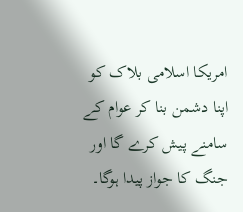امریکا اسلامی بلاک کو اپنا دشمن بنا کر عوام کے سامنے پیش کرے گا اور جنگ کا جواز پیدا ہوگا۔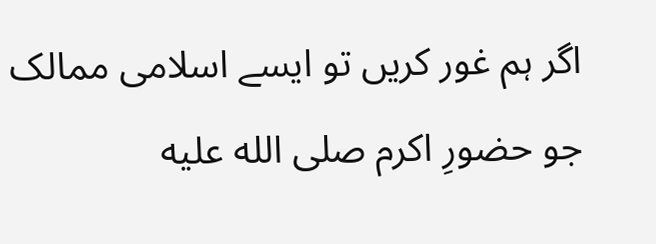اگر ہم غور کریں تو ایسے اسلامی ممالک جو حضورِ اکرم صلى الله عليه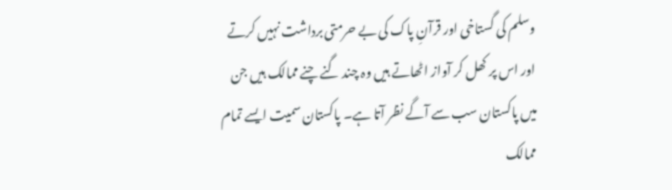وسلم کی گستاخی اور قرآنِ پاک کی بے حرمتی برداشت نہیں کرتے اور اس پر کھل کر آواز اٹھاتے ہیں وہ چند گنے چنے ممالک ہیں جن میں پاکستان سب سے آگے نظر آتا ہے۔ پاکستان سمیت ایسے تمام ممالک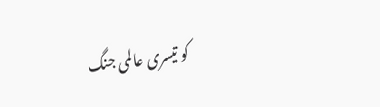کو تیسری عالمی جنگ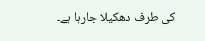کی طرف دھکیلا جارہا ہے۔